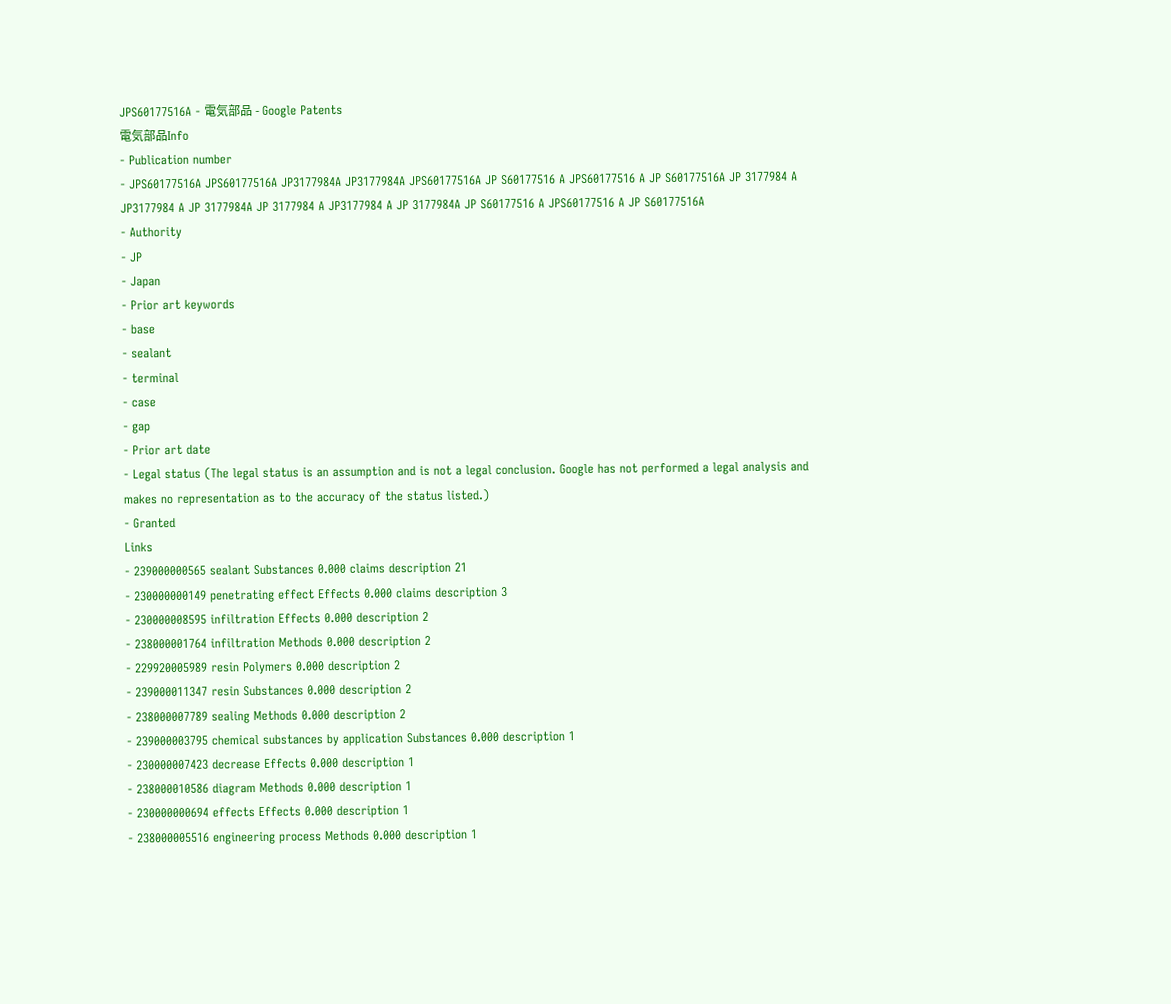JPS60177516A - 電気部品 - Google Patents
電気部品Info
- Publication number
- JPS60177516A JPS60177516A JP3177984A JP3177984A JPS60177516A JP S60177516 A JPS60177516 A JP S60177516A JP 3177984 A JP3177984 A JP 3177984A JP 3177984 A JP3177984 A JP 3177984A JP S60177516 A JPS60177516 A JP S60177516A
- Authority
- JP
- Japan
- Prior art keywords
- base
- sealant
- terminal
- case
- gap
- Prior art date
- Legal status (The legal status is an assumption and is not a legal conclusion. Google has not performed a legal analysis and makes no representation as to the accuracy of the status listed.)
- Granted
Links
- 239000000565 sealant Substances 0.000 claims description 21
- 230000000149 penetrating effect Effects 0.000 claims description 3
- 230000008595 infiltration Effects 0.000 description 2
- 238000001764 infiltration Methods 0.000 description 2
- 229920005989 resin Polymers 0.000 description 2
- 239000011347 resin Substances 0.000 description 2
- 238000007789 sealing Methods 0.000 description 2
- 239000003795 chemical substances by application Substances 0.000 description 1
- 230000007423 decrease Effects 0.000 description 1
- 238000010586 diagram Methods 0.000 description 1
- 230000000694 effects Effects 0.000 description 1
- 238000005516 engineering process Methods 0.000 description 1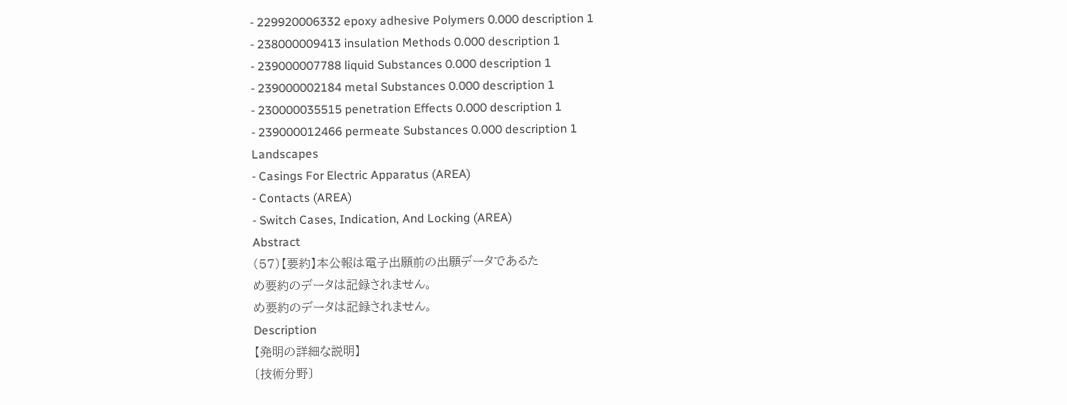- 229920006332 epoxy adhesive Polymers 0.000 description 1
- 238000009413 insulation Methods 0.000 description 1
- 239000007788 liquid Substances 0.000 description 1
- 239000002184 metal Substances 0.000 description 1
- 230000035515 penetration Effects 0.000 description 1
- 239000012466 permeate Substances 0.000 description 1
Landscapes
- Casings For Electric Apparatus (AREA)
- Contacts (AREA)
- Switch Cases, Indication, And Locking (AREA)
Abstract
(57)【要約】本公報は電子出願前の出願データであるた
め要約のデータは記録されません。
め要約のデータは記録されません。
Description
【発明の詳細な説明】
〔技術分野〕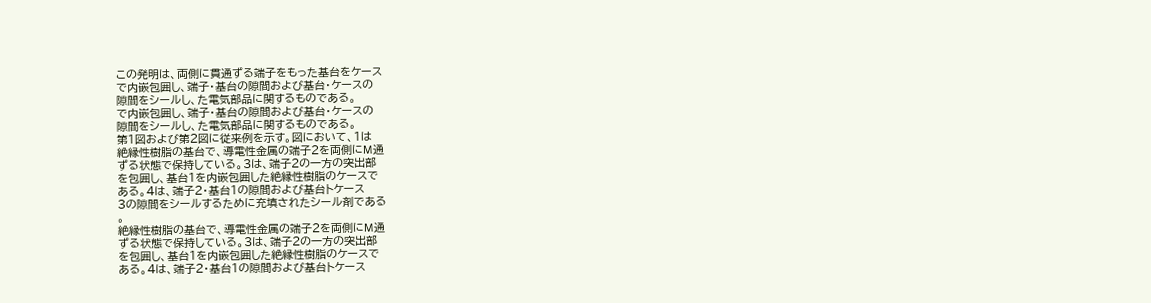この発明は、両側に貫通ずる端子をもった基台をケース
で内嵌包囲し、端子・基台の隙間および基台・ケースの
隙間をシールし、た電気部品に関するものである。
で内嵌包囲し、端子・基台の隙間および基台・ケースの
隙間をシールし、た電気部品に関するものである。
第1図および第2図に従来例を示す。図において、1は
絶縁性樹脂の基台で、導電性金属の端子2を両側にM通
ずる状態で保持している。3は、端子2の一方の突出部
を包囲し、基台1を内嵌包囲した絶縁性樹脂のケースで
ある。4は、端子2・基台1の隙間および基台トケース
3の隙間をシールするために充填されたシール剤である
。
絶縁性樹脂の基台で、導電性金属の端子2を両側にM通
ずる状態で保持している。3は、端子2の一方の突出部
を包囲し、基台1を内嵌包囲した絶縁性樹脂のケースで
ある。4は、端子2・基台1の隙間および基台トケース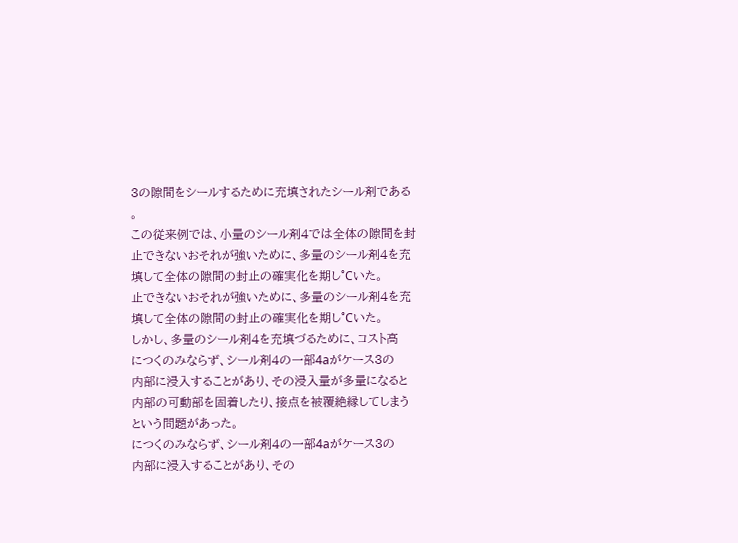3の隙間をシールするために充填されたシール剤である
。
この従来例では、小量のシール剤4では全体の隙間を封
止できないおそれが強いために、多量のシール剤4を充
填して全体の隙間の封止の確実化を期し°Cいた。
止できないおそれが強いために、多量のシール剤4を充
填して全体の隙間の封止の確実化を期し°Cいた。
しかし、多量のシール剤4を充填づるために、コスト高
につくのみならず、シール剤4の一部4aがケース3の
内部に浸入することがあり、その浸入量が多量になると
内部の可動部を固着したり、接点を被覆絶縁してしまう
という問題があった。
につくのみならず、シール剤4の一部4aがケース3の
内部に浸入することがあり、その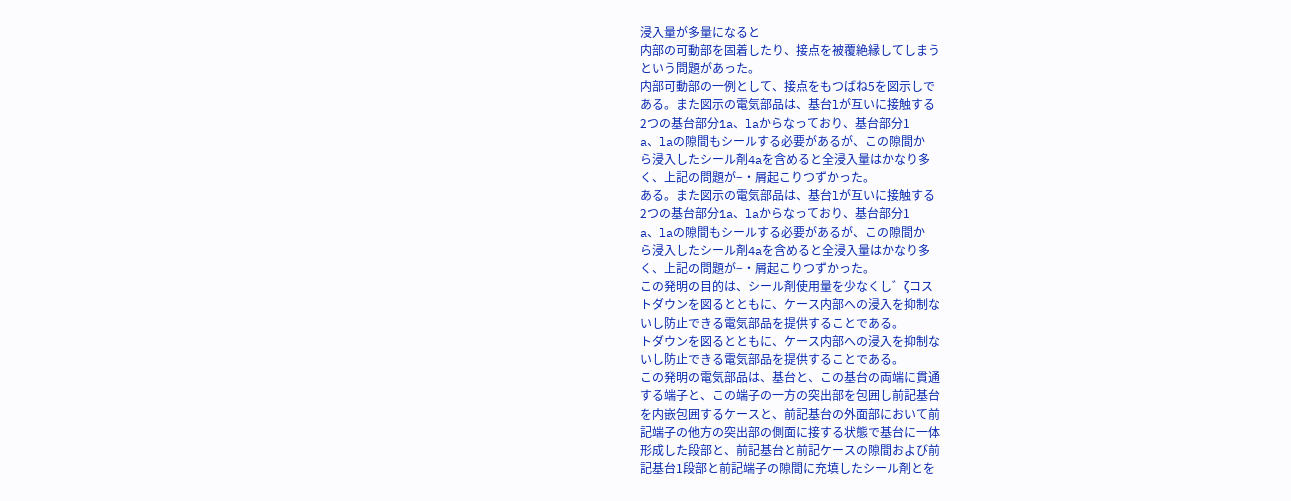浸入量が多量になると
内部の可動部を固着したり、接点を被覆絶縁してしまう
という問題があった。
内部可動部の一例として、接点をもつばね5を図示しで
ある。また図示の電気部品は、基台lが互いに接触する
2つの基台部分1a、laからなっており、基台部分1
a、laの隙間もシールする必要があるが、この隙間か
ら浸入したシール剤4aを含めると全浸入量はかなり多
く、上記の問題が−・屑起こりつずかった。
ある。また図示の電気部品は、基台lが互いに接触する
2つの基台部分1a、laからなっており、基台部分1
a、laの隙間もシールする必要があるが、この隙間か
ら浸入したシール剤4aを含めると全浸入量はかなり多
く、上記の問題が−・屑起こりつずかった。
この発明の目的は、シール剤使用量を少なくし゛ζコス
トダウンを図るとともに、ケース内部への浸入を抑制な
いし防止できる電気部品を提供することである。
トダウンを図るとともに、ケース内部への浸入を抑制な
いし防止できる電気部品を提供することである。
この発明の電気部品は、基台と、この基台の両端に貫通
する端子と、この端子の一方の突出部を包囲し前記基台
を内嵌包囲するケースと、前記基台の外面部において前
記端子の他方の突出部の側面に接する状態で基台に一体
形成した段部と、前記基台と前記ケースの隙間および前
記基台1段部と前記端子の隙間に充填したシール剤とを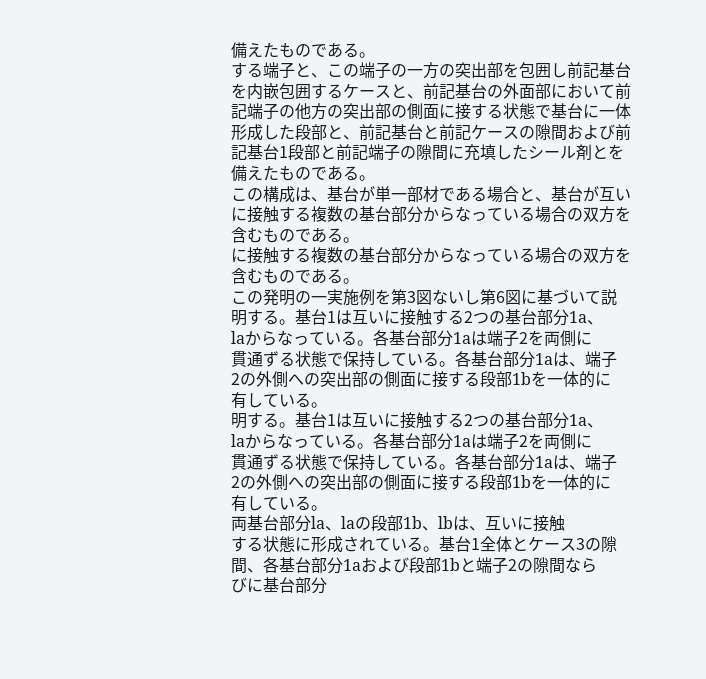備えたものである。
する端子と、この端子の一方の突出部を包囲し前記基台
を内嵌包囲するケースと、前記基台の外面部において前
記端子の他方の突出部の側面に接する状態で基台に一体
形成した段部と、前記基台と前記ケースの隙間および前
記基台1段部と前記端子の隙間に充填したシール剤とを
備えたものである。
この構成は、基台が単一部材である場合と、基台が互い
に接触する複数の基台部分からなっている場合の双方を
含むものである。
に接触する複数の基台部分からなっている場合の双方を
含むものである。
この発明の一実施例を第3図ないし第6図に基づいて説
明する。基台1は互いに接触する2つの基台部分1a、
laからなっている。各基台部分1aは端子2を両側に
貫通ずる状態で保持している。各基台部分1aは、端子
2の外側への突出部の側面に接する段部1bを一体的に
有している。
明する。基台1は互いに接触する2つの基台部分1a、
laからなっている。各基台部分1aは端子2を両側に
貫通ずる状態で保持している。各基台部分1aは、端子
2の外側への突出部の側面に接する段部1bを一体的に
有している。
両基台部分la、laの段部1b、lbは、互いに接触
する状態に形成されている。基台1全体とケース3の隙
間、各基台部分1aおよび段部1bと端子2の隙間なら
びに基台部分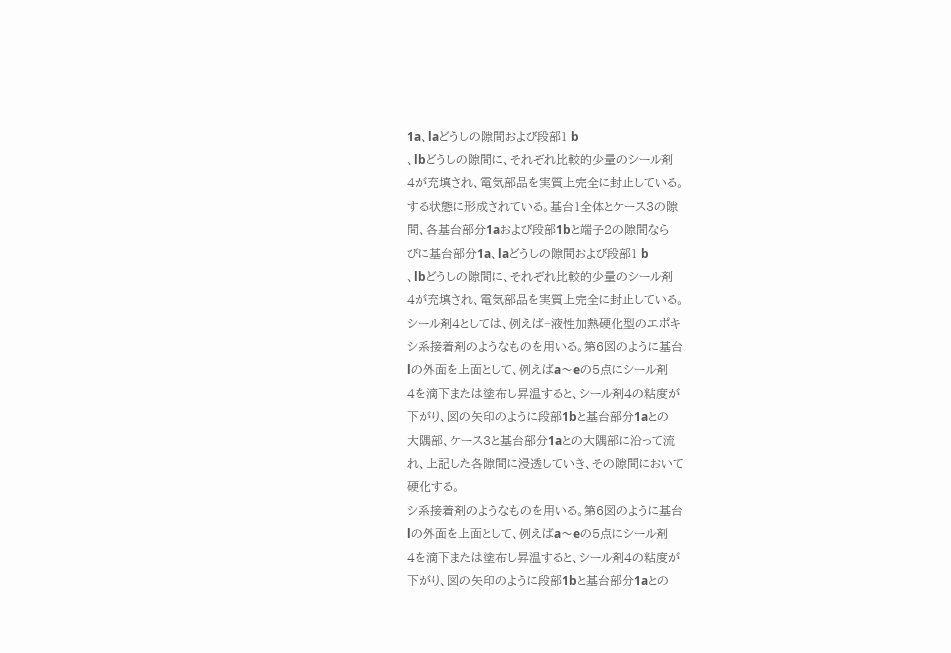1a、laどうしの隙間および段部1 b
、lbどうしの隙間に、それぞれ比較的少量のシール剤
4が充填され、電気部品を実質上完全に封止している。
する状態に形成されている。基台1全体とケース3の隙
間、各基台部分1aおよび段部1bと端子2の隙間なら
びに基台部分1a、laどうしの隙間および段部1 b
、lbどうしの隙間に、それぞれ比較的少量のシール剤
4が充填され、電気部品を実質上完全に封止している。
シール剤4としては、例えば−液性加熱硬化型のエポキ
シ系接着剤のようなものを用いる。第6図のように基台
lの外面を上面として、例えばa〜eの5点にシール剤
4を滴下または塗布し昇温すると、シール剤4の粘度が
下がり、図の矢印のように段部1bと基台部分1aとの
大隅部、ケース3と基台部分1aとの大隅部に沿って流
れ、上記した各隙間に浸透していき、その隙間において
硬化する。
シ系接着剤のようなものを用いる。第6図のように基台
lの外面を上面として、例えばa〜eの5点にシール剤
4を滴下または塗布し昇温すると、シール剤4の粘度が
下がり、図の矢印のように段部1bと基台部分1aとの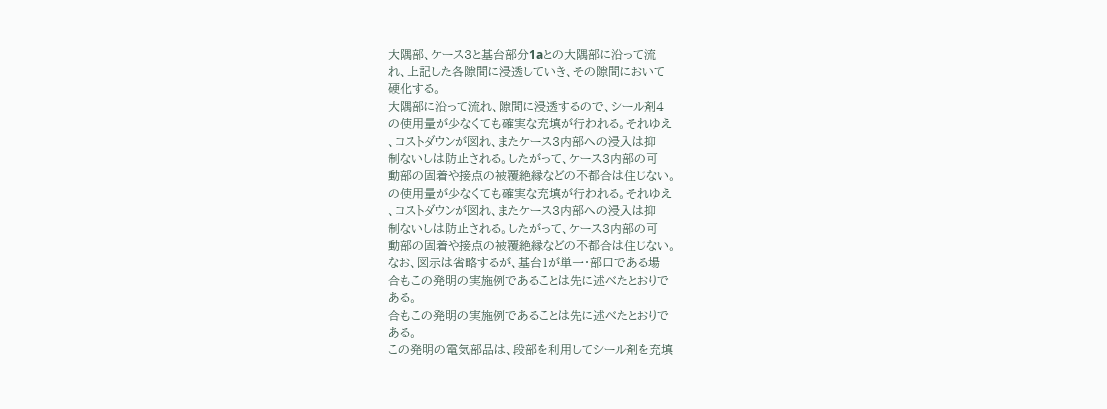大隅部、ケース3と基台部分1aとの大隅部に沿って流
れ、上記した各隙間に浸透していき、その隙間において
硬化する。
大隅部に沿って流れ、隙間に浸透するので、シール剤4
の使用量が少なくても確実な充填が行われる。それゆえ
、コストダウンが図れ、またケース3内部への浸入は抑
制ないしは防止される。したがって、ケース3内部の可
動部の固着や接点の被覆絶縁などの不都合は住じない。
の使用量が少なくても確実な充填が行われる。それゆえ
、コストダウンが図れ、またケース3内部への浸入は抑
制ないしは防止される。したがって、ケース3内部の可
動部の固着や接点の被覆絶縁などの不都合は住じない。
なお、図示は省略するが、基台1が単一・部口である場
合もこの発明の実施例であることは先に述べたとおりで
ある。
合もこの発明の実施例であることは先に述べたとおりで
ある。
この発明の電気部品は、段部を利用してシール剤を充填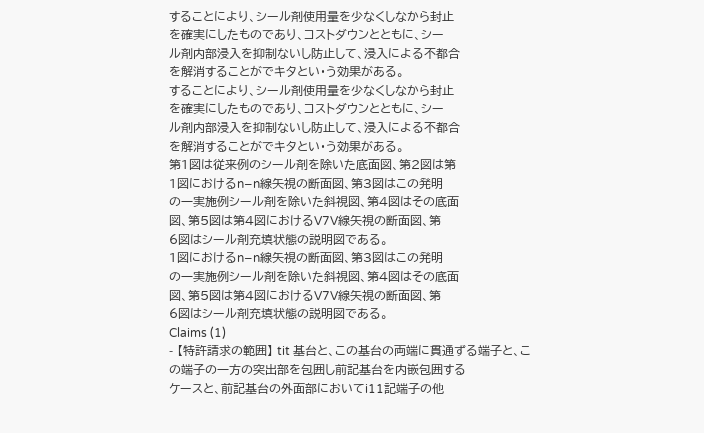することにより、シール剤使用量を少なくしなから封止
を確実にしたものであり、コストダウンとともに、シー
ル剤内部浸入を抑制ないし防止して、浸入による不都合
を解消することがでキタとい・う効果がある。
することにより、シール剤使用量を少なくしなから封止
を確実にしたものであり、コストダウンとともに、シー
ル剤内部浸入を抑制ないし防止して、浸入による不都合
を解消することがでキタとい・う効果がある。
第1図は従来例のシール剤を除いた底面図、第2図は第
1図におけるn−n線矢視の断面図、第3図はこの発明
の一実施例シール剤を除いた斜視図、第4図はその底面
図、第5図は第4図におけるV7V線矢視の断面図、第
6図はシール剤充填状態の説明図である。
1図におけるn−n線矢視の断面図、第3図はこの発明
の一実施例シール剤を除いた斜視図、第4図はその底面
図、第5図は第4図におけるV7V線矢視の断面図、第
6図はシール剤充填状態の説明図である。
Claims (1)
- 【特許請求の範囲】 tit 基台と、この基台の両端に貫通ずる端子と、こ
の端子の一方の突出部を包囲し前記基台を内嵌包囲する
ケースと、前記基台の外面部においてi11記端子の他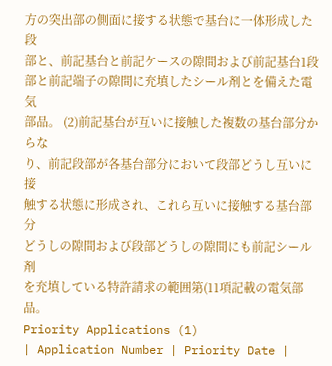方の突出部の側面に接する状態で基台に一体形成した段
部と、前記基台と前記ケースの隙間および前記基台1段
部と前記端子の隙間に充填したシール剤とを備えた電気
部品。 (2)前記基台が互いに接触した複数の基台部分からな
り、前記段部が各基台部分において段部どうし互いに接
触する状態に形成され、これら互いに接触する基台部分
どうしの隙間および段部どうしの隙間にも前記シール剤
を充填している特許請求の範囲第(11項記載の電気部
品。
Priority Applications (1)
| Application Number | Priority Date |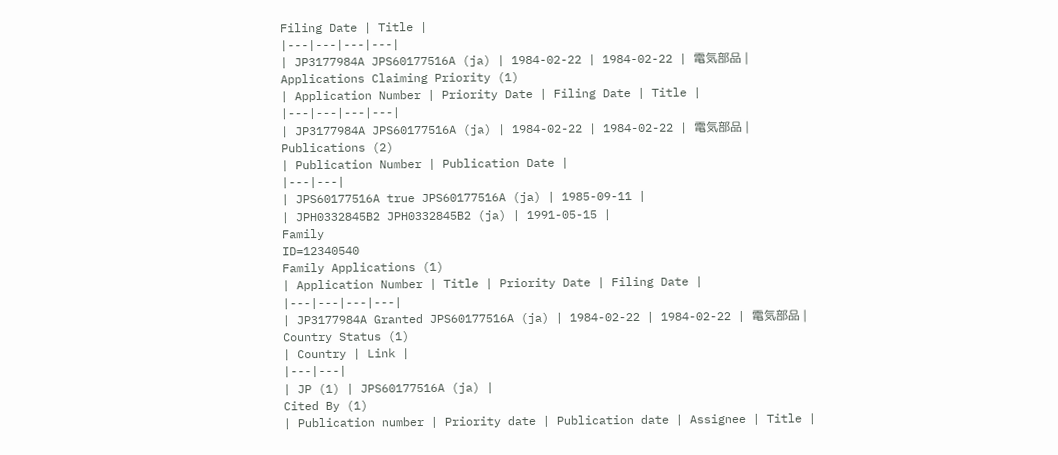Filing Date | Title |
|---|---|---|---|
| JP3177984A JPS60177516A (ja) | 1984-02-22 | 1984-02-22 | 電気部品 |
Applications Claiming Priority (1)
| Application Number | Priority Date | Filing Date | Title |
|---|---|---|---|
| JP3177984A JPS60177516A (ja) | 1984-02-22 | 1984-02-22 | 電気部品 |
Publications (2)
| Publication Number | Publication Date |
|---|---|
| JPS60177516A true JPS60177516A (ja) | 1985-09-11 |
| JPH0332845B2 JPH0332845B2 (ja) | 1991-05-15 |
Family
ID=12340540
Family Applications (1)
| Application Number | Title | Priority Date | Filing Date |
|---|---|---|---|
| JP3177984A Granted JPS60177516A (ja) | 1984-02-22 | 1984-02-22 | 電気部品 |
Country Status (1)
| Country | Link |
|---|---|
| JP (1) | JPS60177516A (ja) |
Cited By (1)
| Publication number | Priority date | Publication date | Assignee | Title |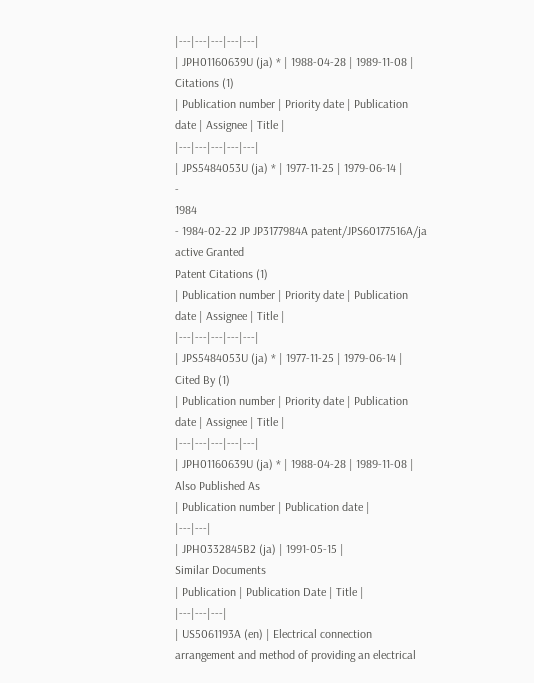|---|---|---|---|---|
| JPH01160639U (ja) * | 1988-04-28 | 1989-11-08 |
Citations (1)
| Publication number | Priority date | Publication date | Assignee | Title |
|---|---|---|---|---|
| JPS5484053U (ja) * | 1977-11-25 | 1979-06-14 |
-
1984
- 1984-02-22 JP JP3177984A patent/JPS60177516A/ja active Granted
Patent Citations (1)
| Publication number | Priority date | Publication date | Assignee | Title |
|---|---|---|---|---|
| JPS5484053U (ja) * | 1977-11-25 | 1979-06-14 |
Cited By (1)
| Publication number | Priority date | Publication date | Assignee | Title |
|---|---|---|---|---|
| JPH01160639U (ja) * | 1988-04-28 | 1989-11-08 |
Also Published As
| Publication number | Publication date |
|---|---|
| JPH0332845B2 (ja) | 1991-05-15 |
Similar Documents
| Publication | Publication Date | Title |
|---|---|---|
| US5061193A (en) | Electrical connection arrangement and method of providing an electrical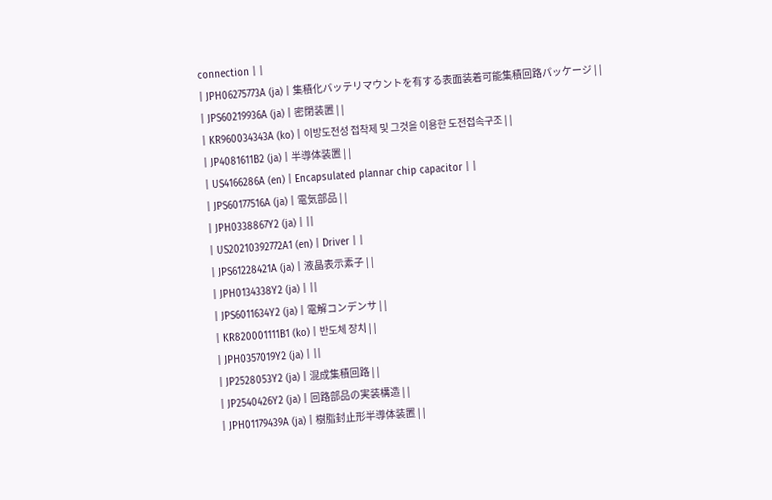connection | |
| JPH06275773A (ja) | 集積化バッテリマウントを有する表面装着可能集積回路パッケージ | |
| JPS60219936A (ja) | 密閉装置 | |
| KR960034343A (ko) | 이방도전성 접착제 및 그것을 이용한 도전접속구조 | |
| JP4081611B2 (ja) | 半導体装置 | |
| US4166286A (en) | Encapsulated plannar chip capacitor | |
| JPS60177516A (ja) | 電気部品 | |
| JPH0338867Y2 (ja) | ||
| US20210392772A1 (en) | Driver | |
| JPS61228421A (ja) | 液晶表示素子 | |
| JPH0134338Y2 (ja) | ||
| JPS6011634Y2 (ja) | 電解コンデンサ | |
| KR820001111B1 (ko) | 반도체 장치 | |
| JPH0357019Y2 (ja) | ||
| JP2528053Y2 (ja) | 混成集積回路 | |
| JP2540426Y2 (ja) | 回路部品の実装構造 | |
| JPH01179439A (ja) | 樹脂封止形半導体装置 | |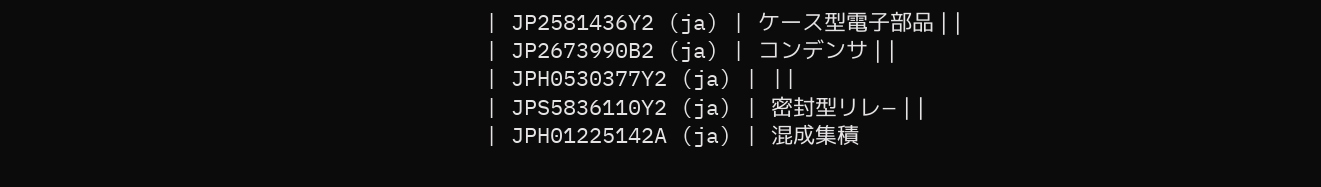| JP2581436Y2 (ja) | ケース型電子部品 | |
| JP2673990B2 (ja) | コンデンサ | |
| JPH0530377Y2 (ja) | ||
| JPS5836110Y2 (ja) | 密封型リレ− | |
| JPH01225142A (ja) | 混成集積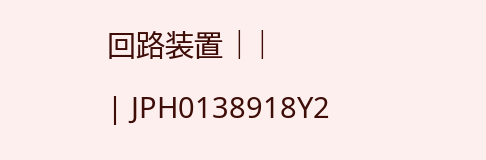回路装置 | |
| JPH0138918Y2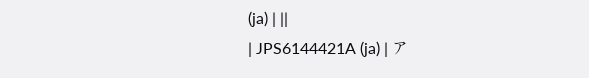(ja) | ||
| JPS6144421A (ja) | ア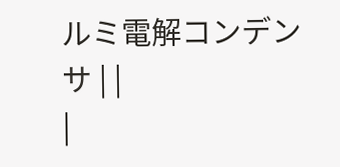ルミ電解コンデンサ | |
|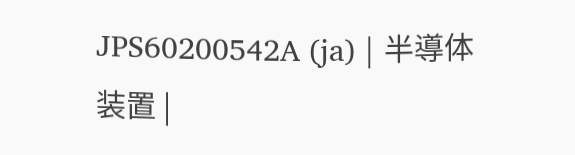JPS60200542A (ja) | 半導体装置 |